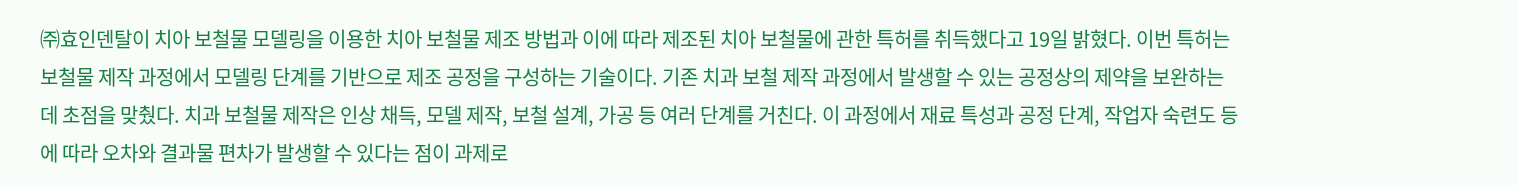㈜효인덴탈이 치아 보철물 모델링을 이용한 치아 보철물 제조 방법과 이에 따라 제조된 치아 보철물에 관한 특허를 취득했다고 19일 밝혔다. 이번 특허는 보철물 제작 과정에서 모델링 단계를 기반으로 제조 공정을 구성하는 기술이다. 기존 치과 보철 제작 과정에서 발생할 수 있는 공정상의 제약을 보완하는 데 초점을 맞췄다. 치과 보철물 제작은 인상 채득, 모델 제작, 보철 설계, 가공 등 여러 단계를 거친다. 이 과정에서 재료 특성과 공정 단계, 작업자 숙련도 등에 따라 오차와 결과물 편차가 발생할 수 있다는 점이 과제로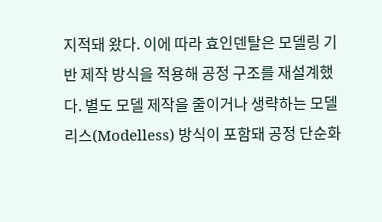지적돼 왔다. 이에 따라 효인덴탈은 모델링 기반 제작 방식을 적용해 공정 구조를 재설계했다. 별도 모델 제작을 줄이거나 생략하는 모델리스(Modelless) 방식이 포함돼 공정 단순화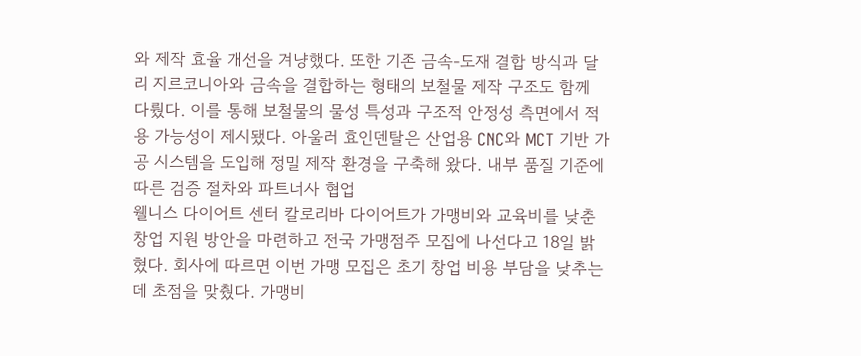와 제작 효율 개선을 겨냥했다. 또한 기존 금속-도재 결합 방식과 달리 지르코니아와 금속을 결합하는 형태의 보철물 제작 구조도 함께 다뤘다. 이를 통해 보철물의 물성 특성과 구조적 안정성 측면에서 적용 가능성이 제시됐다. 아울러 효인덴탈은 산업용 CNC와 MCT 기반 가공 시스템을 도입해 정밀 제작 환경을 구축해 왔다. 내부 품질 기준에 따른 검증 절차와 파트너사 협업
웰니스 다이어트 센터 칼로리바 다이어트가 가맹비와 교육비를 낮춘 창업 지원 방안을 마련하고 전국 가맹점주 모집에 나선다고 18일 밝혔다. 회사에 따르면 이번 가맹 모집은 초기 창업 비용 부담을 낮추는 데 초점을 맞췄다. 가맹비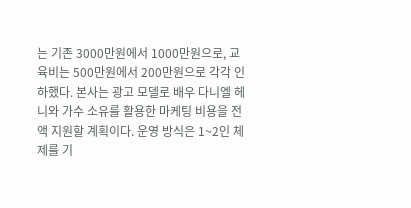는 기존 3000만원에서 1000만원으로, 교육비는 500만원에서 200만원으로 각각 인하했다. 본사는 광고 모델로 배우 다니엘 헤니와 가수 소유를 활용한 마케팅 비용을 전액 지원할 계획이다. 운영 방식은 1~2인 체제를 기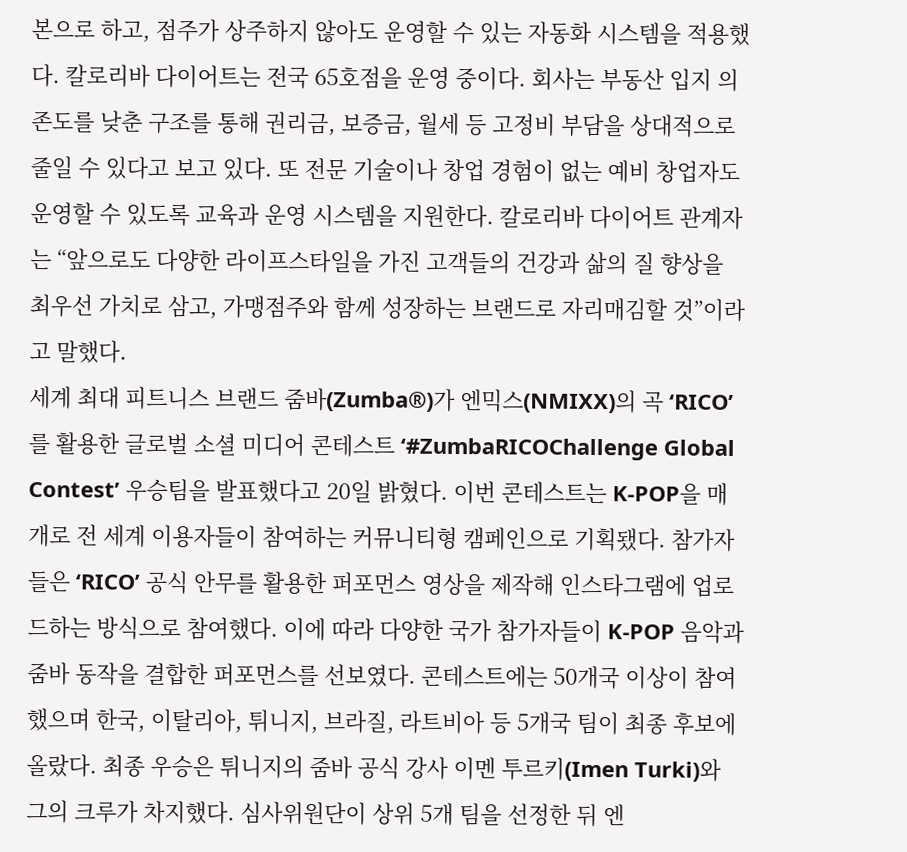본으로 하고, 점주가 상주하지 않아도 운영할 수 있는 자동화 시스템을 적용했다. 칼로리바 다이어트는 전국 65호점을 운영 중이다. 회사는 부동산 입지 의존도를 낮춘 구조를 통해 권리금, 보증금, 월세 등 고정비 부담을 상대적으로 줄일 수 있다고 보고 있다. 또 전문 기술이나 창업 경험이 없는 예비 창업자도 운영할 수 있도록 교육과 운영 시스템을 지원한다. 칼로리바 다이어트 관계자는 “앞으로도 다양한 라이프스타일을 가진 고객들의 건강과 삶의 질 향상을 최우선 가치로 삼고, 가맹점주와 함께 성장하는 브랜드로 자리매김할 것”이라고 말했다.
세계 최대 피트니스 브랜드 줌바(Zumba®)가 엔믹스(NMIXX)의 곡 ‘RICO’를 활용한 글로벌 소셜 미디어 콘테스트 ‘#ZumbaRICOChallenge Global Contest’ 우승팀을 발표했다고 20일 밝혔다. 이번 콘테스트는 K-POP을 매개로 전 세계 이용자들이 참여하는 커뮤니티형 캠페인으로 기획됐다. 참가자들은 ‘RICO’ 공식 안무를 활용한 퍼포먼스 영상을 제작해 인스타그램에 업로드하는 방식으로 참여했다. 이에 따라 다양한 국가 참가자들이 K-POP 음악과 줌바 동작을 결합한 퍼포먼스를 선보였다. 콘테스트에는 50개국 이상이 참여했으며 한국, 이탈리아, 튀니지, 브라질, 라트비아 등 5개국 팀이 최종 후보에 올랐다. 최종 우승은 튀니지의 줌바 공식 강사 이멘 투르키(Imen Turki)와 그의 크루가 차지했다. 심사위원단이 상위 5개 팀을 선정한 뒤 엔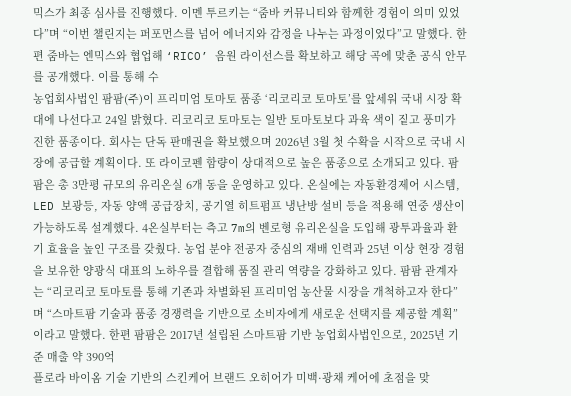믹스가 최종 심사를 진행했다. 이멘 투르키는 “줌바 커뮤니티와 함께한 경험이 의미 있었다”며 “이번 챌린지는 퍼포먼스를 넘어 에너지와 감정을 나누는 과정이었다”고 말했다. 한편 줌바는 엔믹스와 협업해 ‘RICO’ 음원 라이선스를 확보하고 해당 곡에 맞춘 공식 안무를 공개했다. 이를 통해 수
농업회사법인 팜팜(주)이 프리미엄 토마토 품종 ‘리코리코 토마토’를 앞세워 국내 시장 확대에 나선다고 24일 밝혔다. 리코리코 토마토는 일반 토마토보다 과육 색이 짙고 풍미가 진한 품종이다. 회사는 단독 판매권을 확보했으며 2026년 3월 첫 수확을 시작으로 국내 시장에 공급할 계획이다. 또 라이코펜 함량이 상대적으로 높은 품종으로 소개되고 있다. 팜팜은 총 3만평 규모의 유리온실 6개 동을 운영하고 있다. 온실에는 자동환경제어 시스템, LED 보광등, 자동 양액 공급장치, 공기열 히트펌프 냉난방 설비 등을 적용해 연중 생산이 가능하도록 설계했다. 4온실부터는 측고 7m의 벤로형 유리온실을 도입해 광투과율과 환기 효율을 높인 구조를 갖췄다. 농업 분야 전공자 중심의 재배 인력과 25년 이상 현장 경험을 보유한 양광식 대표의 노하우를 결합해 품질 관리 역량을 강화하고 있다. 팜팜 관계자는 “리코리코 토마토를 통해 기존과 차별화된 프리미엄 농산물 시장을 개척하고자 한다”며 “스마트팜 기술과 품종 경쟁력을 기반으로 소비자에게 새로운 선택지를 제공할 계획”이라고 말했다. 한편 팜팜은 2017년 설립된 스마트팜 기반 농업회사법인으로, 2025년 기준 매출 약 390억
플로라 바이옴 기술 기반의 스킨케어 브랜드 오히어가 미백·광채 케어에 초점을 맞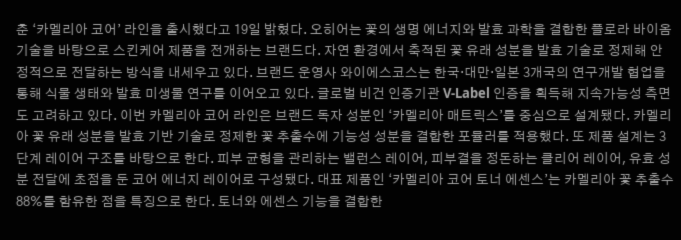춘 ‘카멜리아 코어’ 라인을 출시했다고 19일 밝혔다. 오히어는 꽃의 생명 에너지와 발효 과학을 결합한 플로라 바이옴 기술을 바탕으로 스킨케어 제품을 전개하는 브랜드다. 자연 환경에서 축적된 꽃 유래 성분을 발효 기술로 정제해 안정적으로 전달하는 방식을 내세우고 있다. 브랜드 운영사 와이에스코스는 한국·대만·일본 3개국의 연구개발 협업을 통해 식물 생태와 발효 미생물 연구를 이어오고 있다. 글로벌 비건 인증기관 V-Label 인증을 획득해 지속가능성 측면도 고려하고 있다. 이번 카멜리아 코어 라인은 브랜드 독자 성분인 ‘카멜리아 매트릭스’를 중심으로 설계됐다. 카멜리아 꽃 유래 성분을 발효 기반 기술로 정제한 꽃 추출수에 기능성 성분을 결합한 포뮬러를 적용했다. 또 제품 설계는 3단계 레이어 구조를 바탕으로 한다. 피부 균형을 관리하는 밸런스 레이어, 피부결을 정돈하는 클리어 레이어, 유효 성분 전달에 초점을 둔 코어 에너지 레이어로 구성됐다. 대표 제품인 ‘카멜리아 코어 토너 에센스’는 카멜리아 꽃 추출수 88%를 함유한 점을 특징으로 한다. 토너와 에센스 기능을 결합한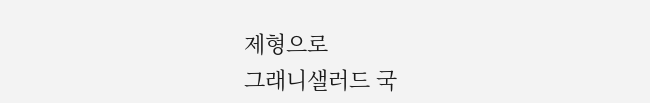제형으로
그래니샐러드 국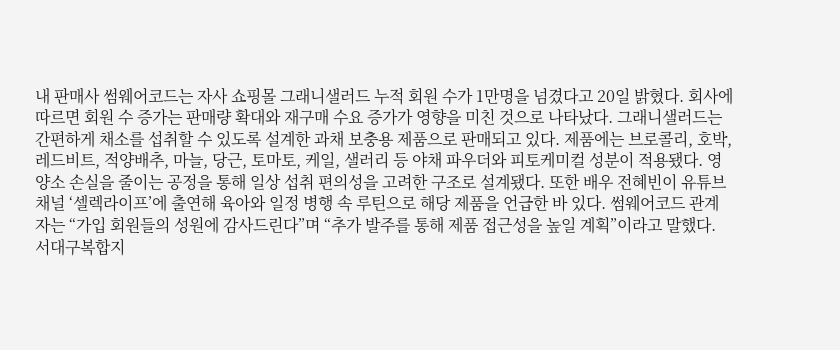내 판매사 썸웨어코드는 자사 쇼핑몰 그래니샐러드 누적 회원 수가 1만명을 넘겼다고 20일 밝혔다. 회사에 따르면 회원 수 증가는 판매량 확대와 재구매 수요 증가가 영향을 미친 것으로 나타났다. 그래니샐러드는 간편하게 채소를 섭취할 수 있도록 설계한 과채 보충용 제품으로 판매되고 있다. 제품에는 브로콜리, 호박, 레드비트, 적양배추, 마늘, 당근, 토마토, 케일, 샐러리 등 야채 파우더와 피토케미컬 성분이 적용됐다. 영양소 손실을 줄이는 공정을 통해 일상 섭취 편의성을 고려한 구조로 설계됐다. 또한 배우 전혜빈이 유튜브 채널 ‘셀렉라이프’에 출연해 육아와 일정 병행 속 루틴으로 해당 제품을 언급한 바 있다. 썸웨어코드 관계자는 “가입 회원들의 성원에 감사드린다”며 “추가 발주를 통해 제품 접근성을 높일 계획”이라고 말했다.
서대구복합지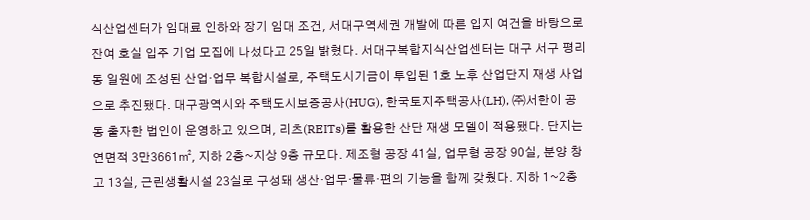식산업센터가 임대료 인하와 장기 임대 조건, 서대구역세권 개발에 따른 입지 여건을 바탕으로 잔여 호실 입주 기업 모집에 나섰다고 25일 밝혔다. 서대구복합지식산업센터는 대구 서구 평리동 일원에 조성된 산업·업무 복합시설로, 주택도시기금이 투입된 1호 노후 산업단지 재생 사업으로 추진됐다. 대구광역시와 주택도시보증공사(HUG), 한국토지주택공사(LH), ㈜서한이 공동 출자한 법인이 운영하고 있으며, 리츠(REITs)를 활용한 산단 재생 모델이 적용됐다. 단지는 연면적 3만3661㎡, 지하 2층~지상 9층 규모다. 제조형 공장 41실, 업무형 공장 90실, 분양 창고 13실, 근린생활시설 23실로 구성돼 생산·업무·물류·편의 기능을 함께 갖췄다. 지하 1~2층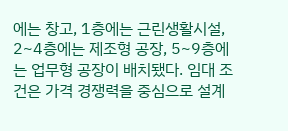에는 창고, 1층에는 근린생활시설, 2~4층에는 제조형 공장, 5~9층에는 업무형 공장이 배치됐다. 임대 조건은 가격 경쟁력을 중심으로 설계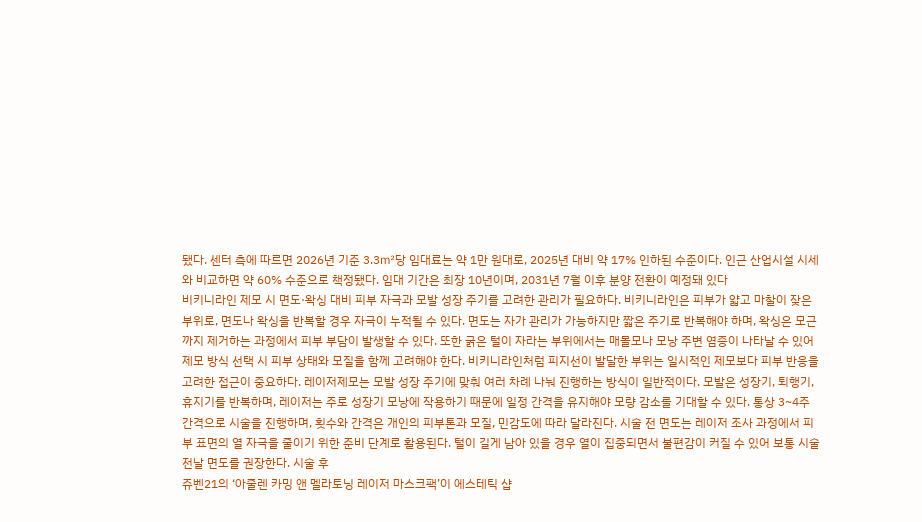됐다. 센터 측에 따르면 2026년 기준 3.3㎡당 임대료는 약 1만 원대로, 2025년 대비 약 17% 인하된 수준이다. 인근 산업시설 시세와 비교하면 약 60% 수준으로 책정됐다. 임대 기간은 최장 10년이며, 2031년 7월 이후 분양 전환이 예정돼 있다
비키니라인 제모 시 면도·왁싱 대비 피부 자극과 모발 성장 주기를 고려한 관리가 필요하다. 비키니라인은 피부가 얇고 마찰이 잦은 부위로, 면도나 왁싱을 반복할 경우 자극이 누적될 수 있다. 면도는 자가 관리가 가능하지만 짧은 주기로 반복해야 하며, 왁싱은 모근까지 제거하는 과정에서 피부 부담이 발생할 수 있다. 또한 굵은 털이 자라는 부위에서는 매몰모나 모낭 주변 염증이 나타날 수 있어 제모 방식 선택 시 피부 상태와 모질을 함께 고려해야 한다. 비키니라인처럼 피지선이 발달한 부위는 일시적인 제모보다 피부 반응을 고려한 접근이 중요하다. 레이저제모는 모발 성장 주기에 맞춰 여러 차례 나눠 진행하는 방식이 일반적이다. 모발은 성장기, 퇴행기, 휴지기를 반복하며, 레이저는 주로 성장기 모낭에 작용하기 때문에 일정 간격을 유지해야 모량 감소를 기대할 수 있다. 통상 3~4주 간격으로 시술을 진행하며, 횟수와 간격은 개인의 피부톤과 모질, 민감도에 따라 달라진다. 시술 전 면도는 레이저 조사 과정에서 피부 표면의 열 자극을 줄이기 위한 준비 단계로 활용된다. 털이 길게 남아 있을 경우 열이 집중되면서 불편감이 커질 수 있어 보통 시술 전날 면도를 권장한다. 시술 후
쥬벤21의 ‘아줄렌 카밍 앤 멜라토닝 레이저 마스크팩’이 에스테틱 샵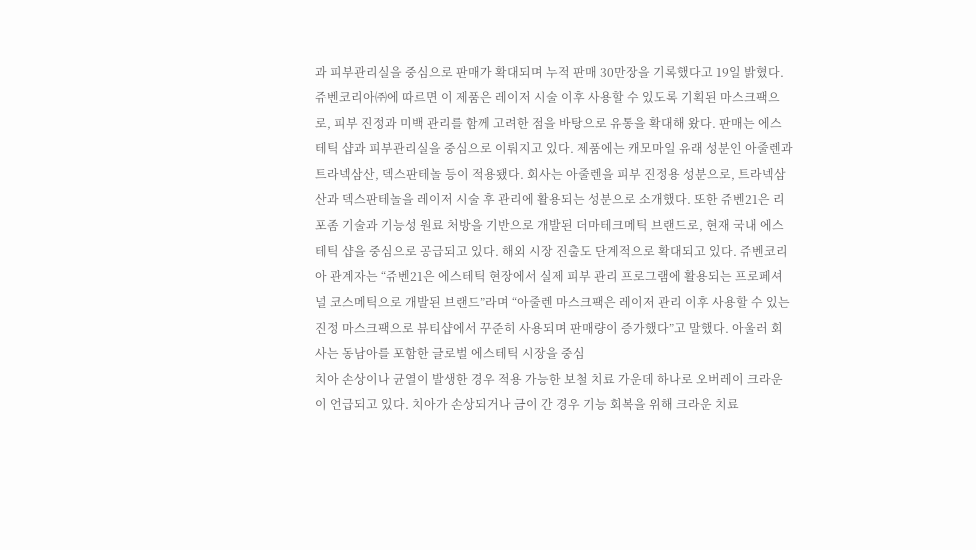과 피부관리실을 중심으로 판매가 확대되며 누적 판매 30만장을 기록했다고 19일 밝혔다. 쥬벤코리아㈜에 따르면 이 제품은 레이저 시술 이후 사용할 수 있도록 기획된 마스크팩으로, 피부 진정과 미백 관리를 함께 고려한 점을 바탕으로 유통을 확대해 왔다. 판매는 에스테틱 샵과 피부관리실을 중심으로 이뤄지고 있다. 제품에는 캐모마일 유래 성분인 아줄렌과 트라넥삼산, 덱스판테놀 등이 적용됐다. 회사는 아줄렌을 피부 진정용 성분으로, 트라넥삼산과 덱스판테놀을 레이저 시술 후 관리에 활용되는 성분으로 소개했다. 또한 쥬벤21은 리포좀 기술과 기능성 원료 처방을 기반으로 개발된 더마테크메틱 브랜드로, 현재 국내 에스테틱 샵을 중심으로 공급되고 있다. 해외 시장 진출도 단계적으로 확대되고 있다. 쥬벤코리아 관계자는 “쥬벤21은 에스테틱 현장에서 실제 피부 관리 프로그램에 활용되는 프로페셔널 코스메틱으로 개발된 브랜드”라며 “아줄렌 마스크팩은 레이저 관리 이후 사용할 수 있는 진정 마스크팩으로 뷰티샵에서 꾸준히 사용되며 판매량이 증가했다”고 말했다. 아울러 회사는 동남아를 포함한 글로벌 에스테틱 시장을 중심
치아 손상이나 균열이 발생한 경우 적용 가능한 보철 치료 가운데 하나로 오버레이 크라운이 언급되고 있다. 치아가 손상되거나 금이 간 경우 기능 회복을 위해 크라운 치료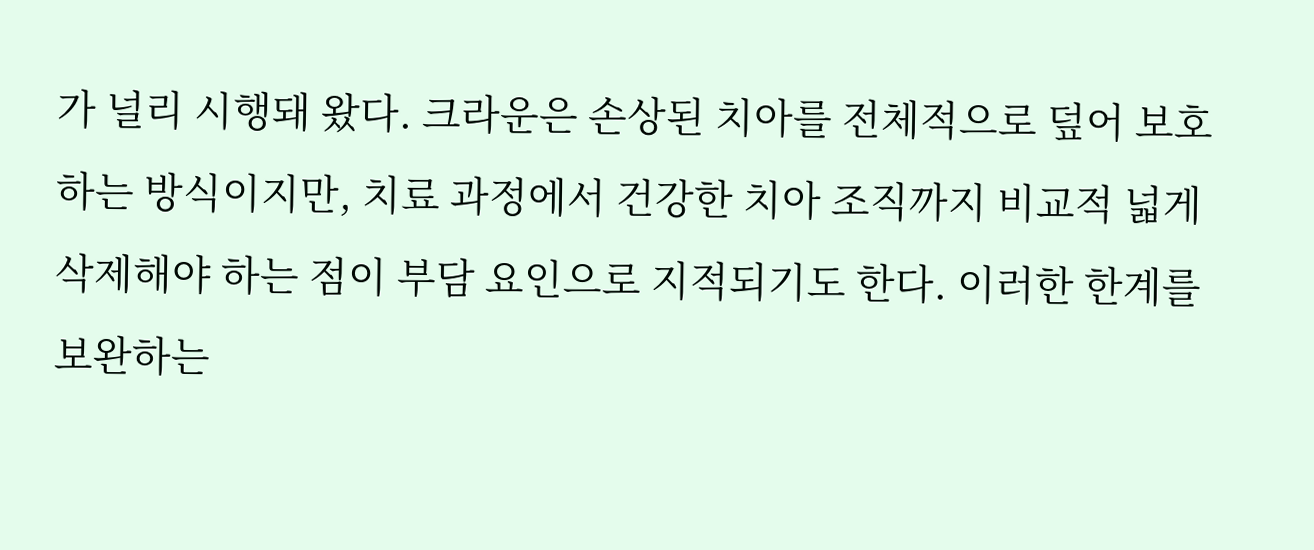가 널리 시행돼 왔다. 크라운은 손상된 치아를 전체적으로 덮어 보호하는 방식이지만, 치료 과정에서 건강한 치아 조직까지 비교적 넓게 삭제해야 하는 점이 부담 요인으로 지적되기도 한다. 이러한 한계를 보완하는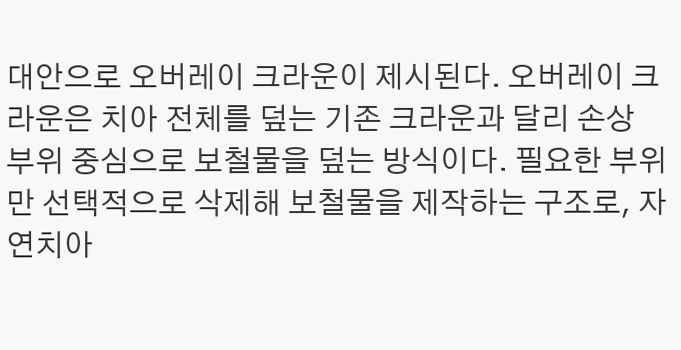대안으로 오버레이 크라운이 제시된다. 오버레이 크라운은 치아 전체를 덮는 기존 크라운과 달리 손상 부위 중심으로 보철물을 덮는 방식이다. 필요한 부위만 선택적으로 삭제해 보철물을 제작하는 구조로, 자연치아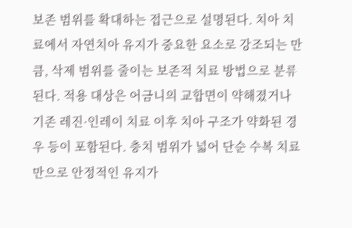보존 범위를 확대하는 접근으로 설명된다. 치아 치료에서 자연치아 유지가 중요한 요소로 강조되는 만큼, 삭제 범위를 줄이는 보존적 치료 방법으로 분류된다. 적용 대상은 어금니의 교합면이 약해졌거나 기존 레진·인레이 치료 이후 치아 구조가 약화된 경우 등이 포함된다. 충치 범위가 넓어 단순 수복 치료만으로 안정적인 유지가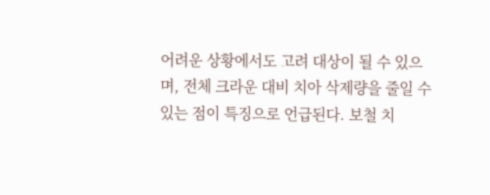어려운 상황에서도 고려 대상이 될 수 있으며, 전체 크라운 대비 치아 삭제량을 줄일 수 있는 점이 특징으로 언급된다. 보철 치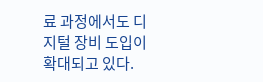료 과정에서도 디지털 장비 도입이 확대되고 있다.